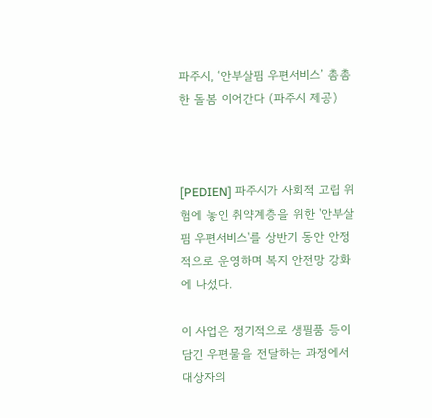파주시, ‘안부살핌 우편서비스’ 촘촘한 돌봄 이어간다 (파주시 제공)



[PEDIEN] 파주시가 사회적 고립 위험에 놓인 취약계층을 위한 '안부살핌 우편서비스'를 상반기 동안 안정적으로 운영하며 복지 안전망 강화에 나섰다.

이 사업은 정기적으로 생필품 등이 담긴 우편물을 전달하는 과정에서 대상자의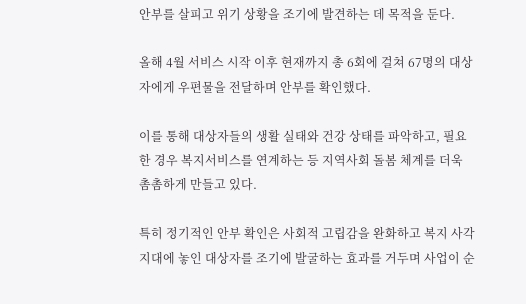안부를 살피고 위기 상황을 조기에 발견하는 데 목적을 둔다.

올해 4월 서비스 시작 이후 현재까지 총 6회에 걸쳐 67명의 대상자에게 우편물을 전달하며 안부를 확인했다.

이를 통해 대상자들의 생활 실태와 건강 상태를 파악하고, 필요한 경우 복지서비스를 연계하는 등 지역사회 돌봄 체계를 더욱 촘촘하게 만들고 있다.

특히 정기적인 안부 확인은 사회적 고립감을 완화하고 복지 사각지대에 놓인 대상자를 조기에 발굴하는 효과를 거두며 사업이 순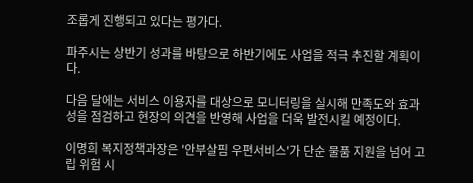조롭게 진행되고 있다는 평가다.

파주시는 상반기 성과를 바탕으로 하반기에도 사업을 적극 추진할 계획이다.

다음 달에는 서비스 이용자를 대상으로 모니터링을 실시해 만족도와 효과성을 점검하고 현장의 의견을 반영해 사업을 더욱 발전시킬 예정이다.

이명희 복지정책과장은 '안부살핌 우편서비스'가 단순 물품 지원을 넘어 고립 위험 시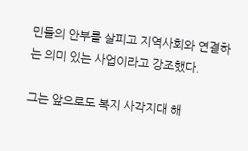민들의 안부를 살피고 지역사회와 연결하는 의미 있는 사업이라고 강조했다.

그는 앞으로도 복지 사각지대 해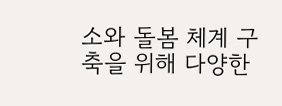소와 돌봄 체계 구축을 위해 다양한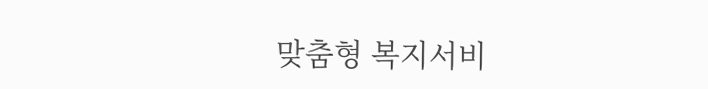맞춤형 복지서비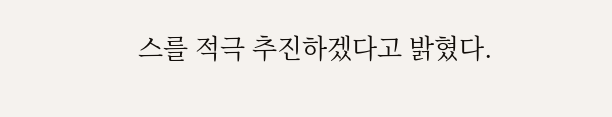스를 적극 추진하겠다고 밝혔다.